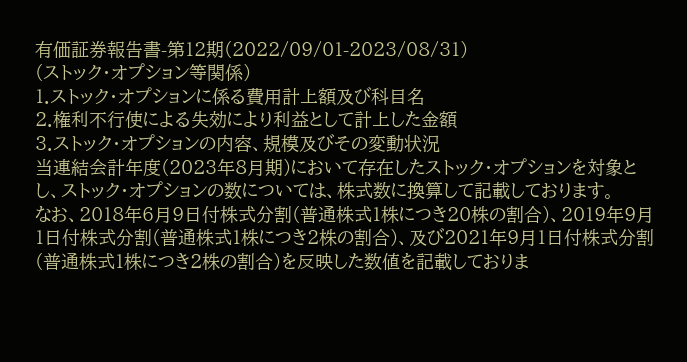有価証券報告書-第12期(2022/09/01-2023/08/31)
(ストック・オプション等関係)
1.ストック・オプションに係る費用計上額及び科目名
2.権利不行使による失効により利益として計上した金額
3.ストック・オプションの内容、規模及びその変動状況
当連結会計年度(2023年8月期)において存在したストック・オプションを対象とし、ストック・オプションの数については、株式数に換算して記載しております。
なお、2018年6月9日付株式分割(普通株式1株につき20株の割合)、2019年9月1日付株式分割(普通株式1株につき2株の割合)、及び2021年9月1日付株式分割(普通株式1株につき2株の割合)を反映した数値を記載しておりま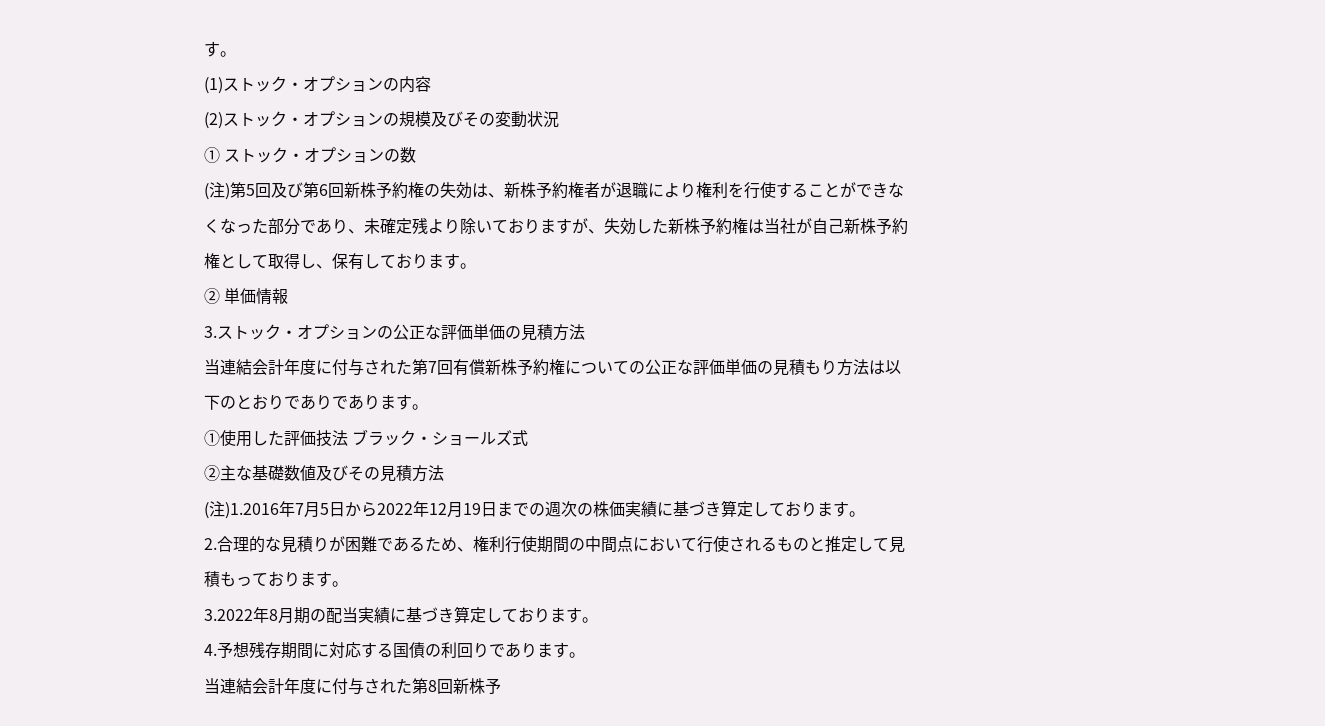す。
(1)ストック・オプションの内容
(2)ストック・オプションの規模及びその変動状況
① ストック・オプションの数
(注)第5回及び第6回新株予約権の失効は、新株予約権者が退職により権利を行使することができなくなった部分であり、未確定残より除いておりますが、失効した新株予約権は当社が自己新株予約権として取得し、保有しております。
② 単価情報
3.ストック・オプションの公正な評価単価の見積方法
当連結会計年度に付与された第7回有償新株予約権についての公正な評価単価の見積もり方法は以下のとおりでありであります。
①使用した評価技法 ブラック・ショールズ式
②主な基礎数値及びその見積方法
(注)1.2016年7月5日から2022年12月19日までの週次の株価実績に基づき算定しております。
2.合理的な見積りが困難であるため、権利行使期間の中間点において行使されるものと推定して見積もっております。
3.2022年8月期の配当実績に基づき算定しております。
4.予想残存期間に対応する国債の利回りであります。
当連結会計年度に付与された第8回新株予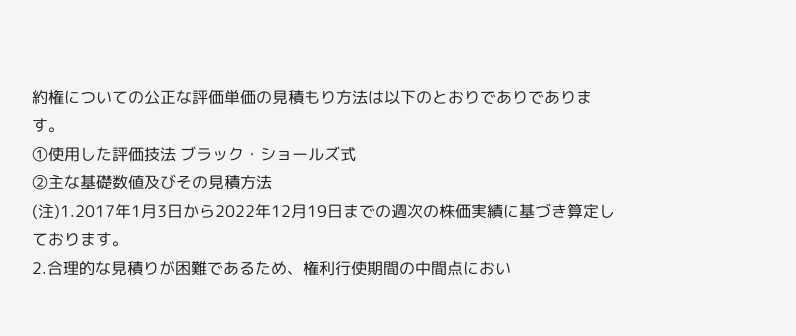約権についての公正な評価単価の見積もり方法は以下のとおりでありであります。
①使用した評価技法 ブラック・ショールズ式
②主な基礎数値及びその見積方法
(注)1.2017年1月3日から2022年12月19日までの週次の株価実績に基づき算定しております。
2.合理的な見積りが困難であるため、権利行使期間の中間点におい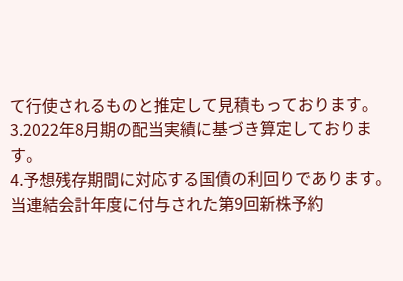て行使されるものと推定して見積もっております。
3.2022年8月期の配当実績に基づき算定しております。
4.予想残存期間に対応する国債の利回りであります。
当連結会計年度に付与された第9回新株予約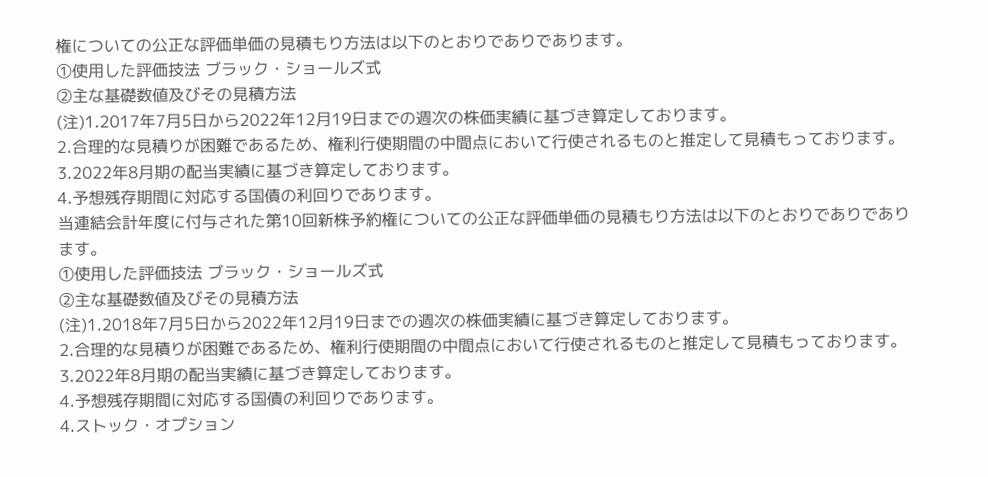権についての公正な評価単価の見積もり方法は以下のとおりでありであります。
①使用した評価技法 ブラック・ショールズ式
②主な基礎数値及びその見積方法
(注)1.2017年7月5日から2022年12月19日までの週次の株価実績に基づき算定しております。
2.合理的な見積りが困難であるため、権利行使期間の中間点において行使されるものと推定して見積もっております。
3.2022年8月期の配当実績に基づき算定しております。
4.予想残存期間に対応する国債の利回りであります。
当連結会計年度に付与された第10回新株予約権についての公正な評価単価の見積もり方法は以下のとおりでありであります。
①使用した評価技法 ブラック・ショールズ式
②主な基礎数値及びその見積方法
(注)1.2018年7月5日から2022年12月19日までの週次の株価実績に基づき算定しております。
2.合理的な見積りが困難であるため、権利行使期間の中間点において行使されるものと推定して見積もっております。
3.2022年8月期の配当実績に基づき算定しております。
4.予想残存期間に対応する国債の利回りであります。
4.ストック・オプション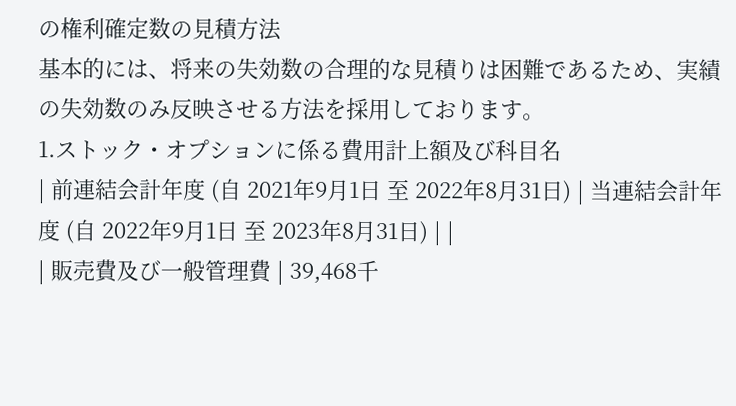の権利確定数の見積方法
基本的には、将来の失効数の合理的な見積りは困難であるため、実績の失効数のみ反映させる方法を採用しております。
1.ストック・オプションに係る費用計上額及び科目名
| 前連結会計年度 (自 2021年9月1日 至 2022年8月31日) | 当連結会計年度 (自 2022年9月1日 至 2023年8月31日) | |
| 販売費及び一般管理費 | 39,468千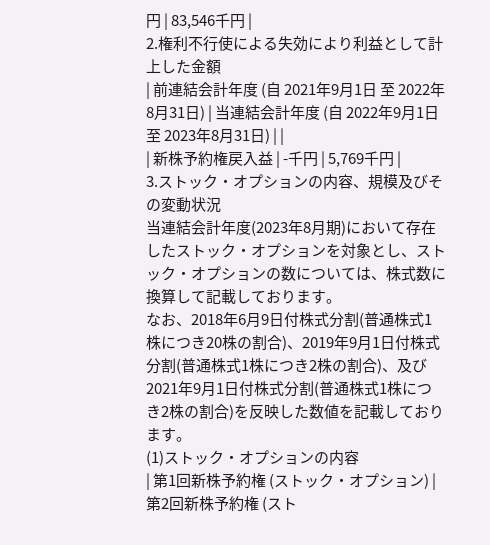円 | 83,546千円 |
2.権利不行使による失効により利益として計上した金額
| 前連結会計年度 (自 2021年9月1日 至 2022年8月31日) | 当連結会計年度 (自 2022年9月1日 至 2023年8月31日) | |
| 新株予約権戻入益 | -千円 | 5,769千円 |
3.ストック・オプションの内容、規模及びその変動状況
当連結会計年度(2023年8月期)において存在したストック・オプションを対象とし、ストック・オプションの数については、株式数に換算して記載しております。
なお、2018年6月9日付株式分割(普通株式1株につき20株の割合)、2019年9月1日付株式分割(普通株式1株につき2株の割合)、及び2021年9月1日付株式分割(普通株式1株につき2株の割合)を反映した数値を記載しております。
(1)ストック・オプションの内容
| 第1回新株予約権 (ストック・オプション) | 第2回新株予約権 (スト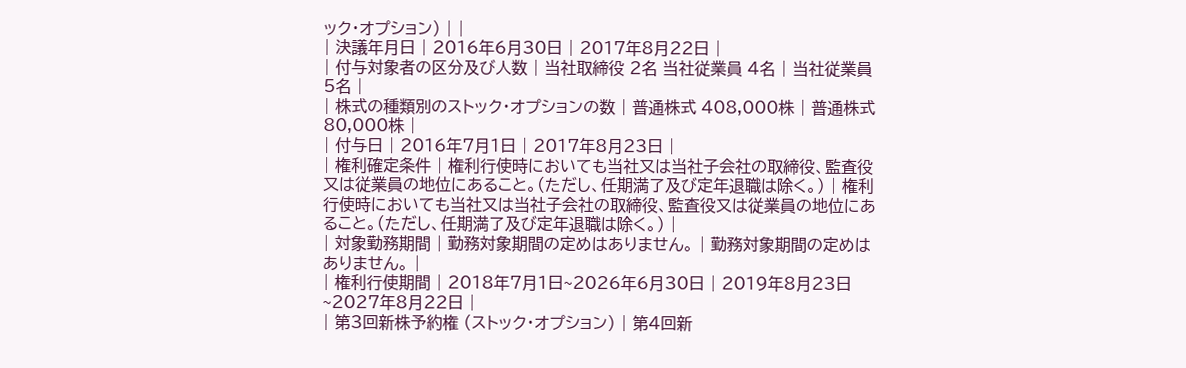ック・オプション) | |
| 決議年月日 | 2016年6月30日 | 2017年8月22日 |
| 付与対象者の区分及び人数 | 当社取締役 2名 当社従業員 4名 | 当社従業員 5名 |
| 株式の種類別のストック・オプションの数 | 普通株式 408,000株 | 普通株式 80,000株 |
| 付与日 | 2016年7月1日 | 2017年8月23日 |
| 権利確定条件 | 権利行使時においても当社又は当社子会社の取締役、監査役又は従業員の地位にあること。(ただし、任期満了及び定年退職は除く。) | 権利行使時においても当社又は当社子会社の取締役、監査役又は従業員の地位にあること。(ただし、任期満了及び定年退職は除く。) |
| 対象勤務期間 | 勤務対象期間の定めはありません。 | 勤務対象期間の定めはありません。 |
| 権利行使期間 | 2018年7月1日~2026年6月30日 | 2019年8月23日~2027年8月22日 |
| 第3回新株予約権 (ストック・オプション) | 第4回新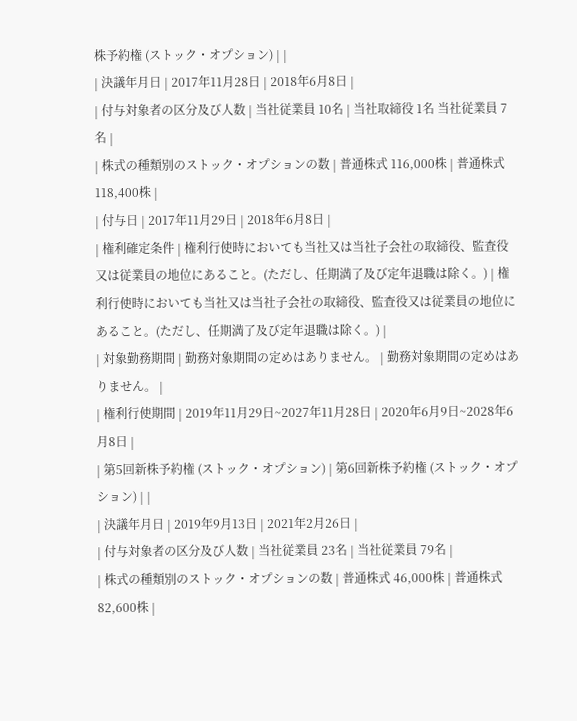株予約権 (ストック・オプション) | |
| 決議年月日 | 2017年11月28日 | 2018年6月8日 |
| 付与対象者の区分及び人数 | 当社従業員 10名 | 当社取締役 1名 当社従業員 7名 |
| 株式の種類別のストック・オプションの数 | 普通株式 116,000株 | 普通株式 118,400株 |
| 付与日 | 2017年11月29日 | 2018年6月8日 |
| 権利確定条件 | 権利行使時においても当社又は当社子会社の取締役、監査役又は従業員の地位にあること。(ただし、任期満了及び定年退職は除く。) | 権利行使時においても当社又は当社子会社の取締役、監査役又は従業員の地位にあること。(ただし、任期満了及び定年退職は除く。) |
| 対象勤務期間 | 勤務対象期間の定めはありません。 | 勤務対象期間の定めはありません。 |
| 権利行使期間 | 2019年11月29日~2027年11月28日 | 2020年6月9日~2028年6月8日 |
| 第5回新株予約権 (ストック・オプション) | 第6回新株予約権 (ストック・オプション) | |
| 決議年月日 | 2019年9月13日 | 2021年2月26日 |
| 付与対象者の区分及び人数 | 当社従業員 23名 | 当社従業員 79名 |
| 株式の種類別のストック・オプションの数 | 普通株式 46,000株 | 普通株式 82,600株 |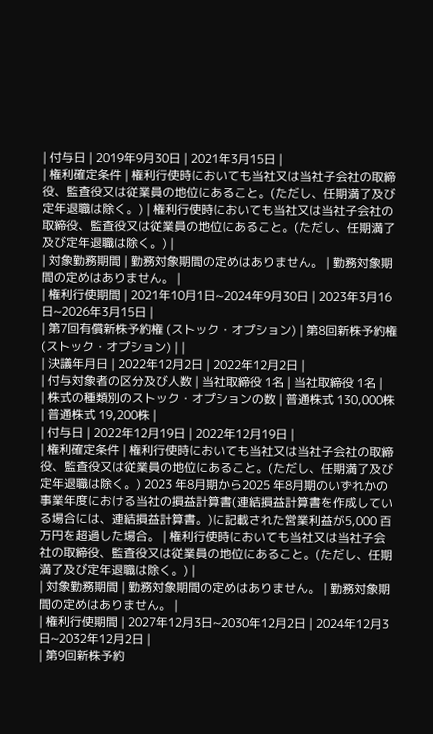| 付与日 | 2019年9月30日 | 2021年3月15日 |
| 権利確定条件 | 権利行使時においても当社又は当社子会社の取締役、監査役又は従業員の地位にあること。(ただし、任期満了及び定年退職は除く。) | 権利行使時においても当社又は当社子会社の取締役、監査役又は従業員の地位にあること。(ただし、任期満了及び定年退職は除く。) |
| 対象勤務期間 | 勤務対象期間の定めはありません。 | 勤務対象期間の定めはありません。 |
| 権利行使期間 | 2021年10月1日~2024年9月30日 | 2023年3月16日~2026年3月15日 |
| 第7回有償新株予約権 (ストック・オプション) | 第8回新株予約権 (ストック・オプション) | |
| 決議年月日 | 2022年12月2日 | 2022年12月2日 |
| 付与対象者の区分及び人数 | 当社取締役 1名 | 当社取締役 1名 |
| 株式の種類別のストック・オプションの数 | 普通株式 130,000株 | 普通株式 19,200株 |
| 付与日 | 2022年12月19日 | 2022年12月19日 |
| 権利確定条件 | 権利行使時においても当社又は当社子会社の取締役、監査役又は従業員の地位にあること。(ただし、任期満了及び定年退職は除く。) 2023 年8月期から2025 年8月期のいずれかの事業年度における当社の損益計算書(連結損益計算書を作成している場合には、連結損益計算書。)に記載された営業利益が5,000 百万円を超過した場合。 | 権利行使時においても当社又は当社子会社の取締役、監査役又は従業員の地位にあること。(ただし、任期満了及び定年退職は除く。) |
| 対象勤務期間 | 勤務対象期間の定めはありません。 | 勤務対象期間の定めはありません。 |
| 権利行使期間 | 2027年12月3日~2030年12月2日 | 2024年12月3日~2032年12月2日 |
| 第9回新株予約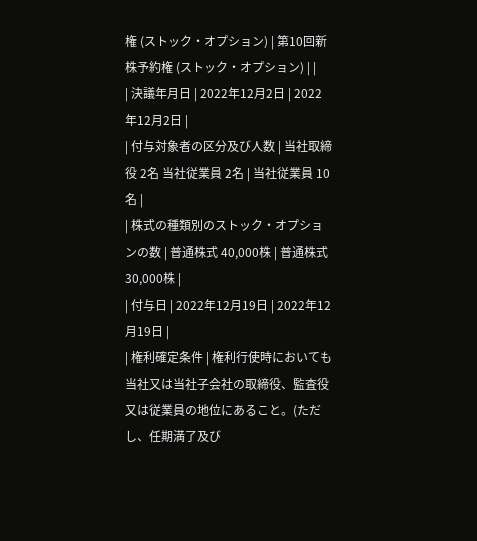権 (ストック・オプション) | 第10回新株予約権 (ストック・オプション) | |
| 決議年月日 | 2022年12月2日 | 2022年12月2日 |
| 付与対象者の区分及び人数 | 当社取締役 2名 当社従業員 2名 | 当社従業員 10名 |
| 株式の種類別のストック・オプションの数 | 普通株式 40,000株 | 普通株式 30,000株 |
| 付与日 | 2022年12月19日 | 2022年12月19日 |
| 権利確定条件 | 権利行使時においても当社又は当社子会社の取締役、監査役又は従業員の地位にあること。(ただし、任期満了及び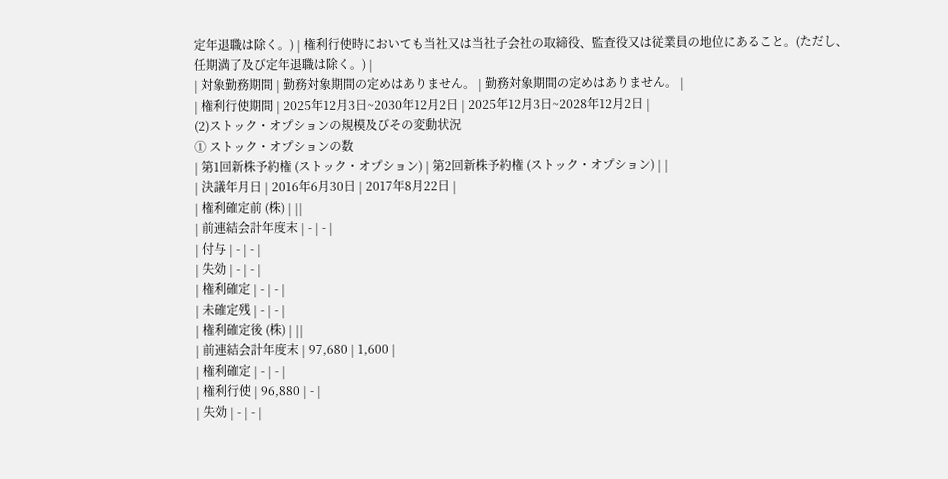定年退職は除く。) | 権利行使時においても当社又は当社子会社の取締役、監査役又は従業員の地位にあること。(ただし、任期満了及び定年退職は除く。) |
| 対象勤務期間 | 勤務対象期間の定めはありません。 | 勤務対象期間の定めはありません。 |
| 権利行使期間 | 2025年12月3日~2030年12月2日 | 2025年12月3日~2028年12月2日 |
(2)ストック・オプションの規模及びその変動状況
① ストック・オプションの数
| 第1回新株予約権 (ストック・オプション) | 第2回新株予約権 (ストック・オプション) | |
| 決議年月日 | 2016年6月30日 | 2017年8月22日 |
| 権利確定前 (株) | ||
| 前連結会計年度末 | - | - |
| 付与 | - | - |
| 失効 | - | - |
| 権利確定 | - | - |
| 未確定残 | - | - |
| 権利確定後 (株) | ||
| 前連結会計年度末 | 97,680 | 1,600 |
| 権利確定 | - | - |
| 権利行使 | 96,880 | - |
| 失効 | - | - |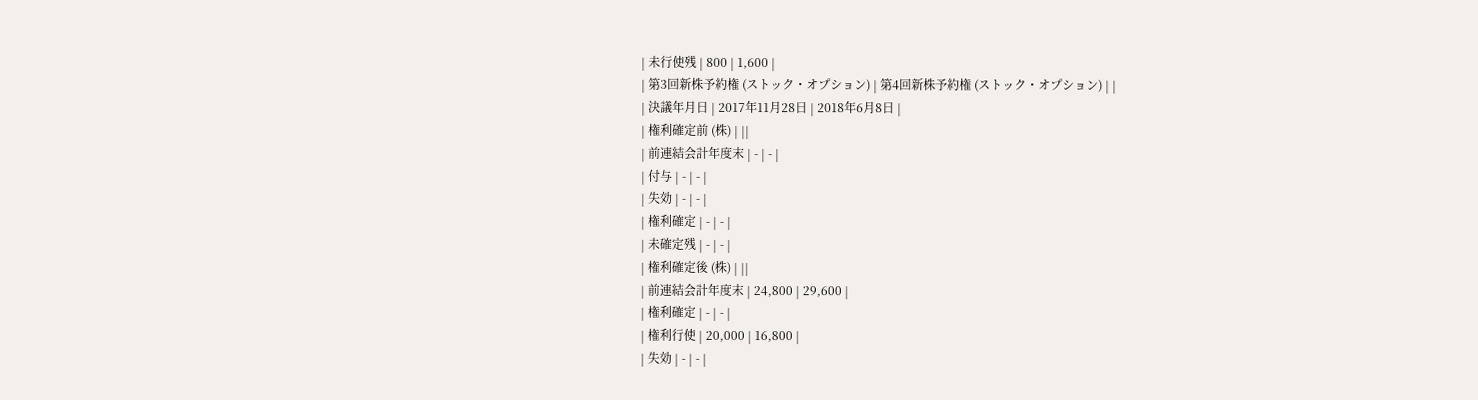| 未行使残 | 800 | 1,600 |
| 第3回新株予約権 (ストック・オプション) | 第4回新株予約権 (ストック・オプション) | |
| 決議年月日 | 2017年11月28日 | 2018年6月8日 |
| 権利確定前 (株) | ||
| 前連結会計年度末 | - | - |
| 付与 | - | - |
| 失効 | - | - |
| 権利確定 | - | - |
| 未確定残 | - | - |
| 権利確定後 (株) | ||
| 前連結会計年度末 | 24,800 | 29,600 |
| 権利確定 | - | - |
| 権利行使 | 20,000 | 16,800 |
| 失効 | - | - |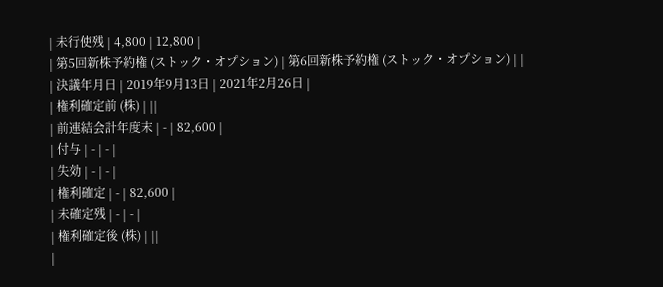| 未行使残 | 4,800 | 12,800 |
| 第5回新株予約権 (ストック・オプション) | 第6回新株予約権 (ストック・オプション) | |
| 決議年月日 | 2019年9月13日 | 2021年2月26日 |
| 権利確定前 (株) | ||
| 前連結会計年度末 | - | 82,600 |
| 付与 | - | - |
| 失効 | - | - |
| 権利確定 | - | 82,600 |
| 未確定残 | - | - |
| 権利確定後 (株) | ||
|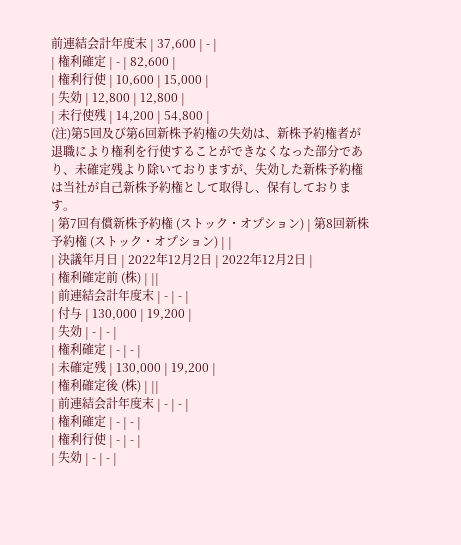前連結会計年度末 | 37,600 | - |
| 権利確定 | - | 82,600 |
| 権利行使 | 10,600 | 15,000 |
| 失効 | 12,800 | 12,800 |
| 未行使残 | 14,200 | 54,800 |
(注)第5回及び第6回新株予約権の失効は、新株予約権者が退職により権利を行使することができなくなった部分であり、未確定残より除いておりますが、失効した新株予約権は当社が自己新株予約権として取得し、保有しております。
| 第7回有償新株予約権 (ストック・オプション) | 第8回新株予約権 (ストック・オプション) | |
| 決議年月日 | 2022年12月2日 | 2022年12月2日 |
| 権利確定前 (株) | ||
| 前連結会計年度末 | - | - |
| 付与 | 130,000 | 19,200 |
| 失効 | - | - |
| 権利確定 | - | - |
| 未確定残 | 130,000 | 19,200 |
| 権利確定後 (株) | ||
| 前連結会計年度末 | - | - |
| 権利確定 | - | - |
| 権利行使 | - | - |
| 失効 | - | - |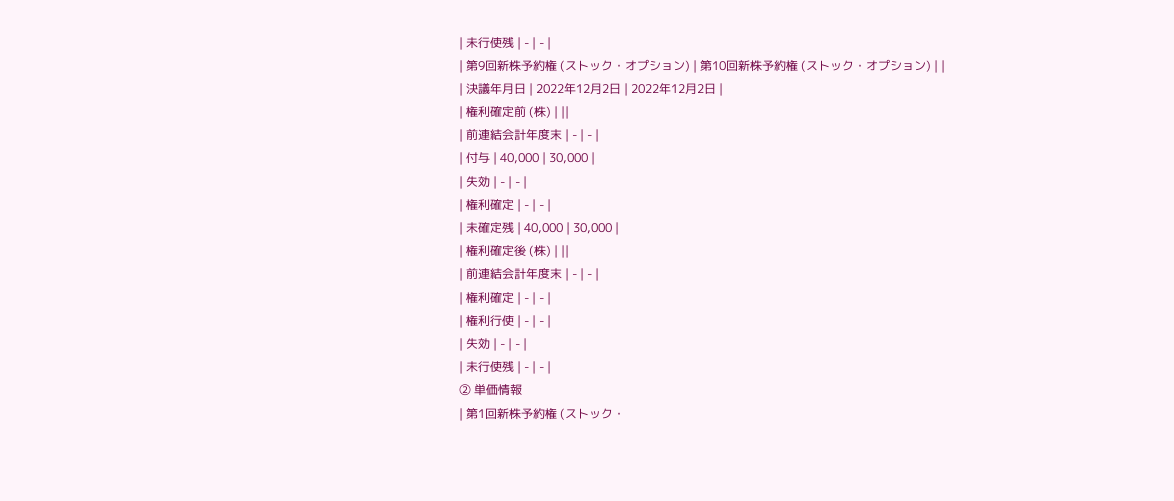| 未行使残 | - | - |
| 第9回新株予約権 (ストック・オプション) | 第10回新株予約権 (ストック・オプション) | |
| 決議年月日 | 2022年12月2日 | 2022年12月2日 |
| 権利確定前 (株) | ||
| 前連結会計年度末 | - | - |
| 付与 | 40,000 | 30,000 |
| 失効 | - | - |
| 権利確定 | - | - |
| 未確定残 | 40,000 | 30,000 |
| 権利確定後 (株) | ||
| 前連結会計年度末 | - | - |
| 権利確定 | - | - |
| 権利行使 | - | - |
| 失効 | - | - |
| 未行使残 | - | - |
② 単価情報
| 第1回新株予約権 (ストック・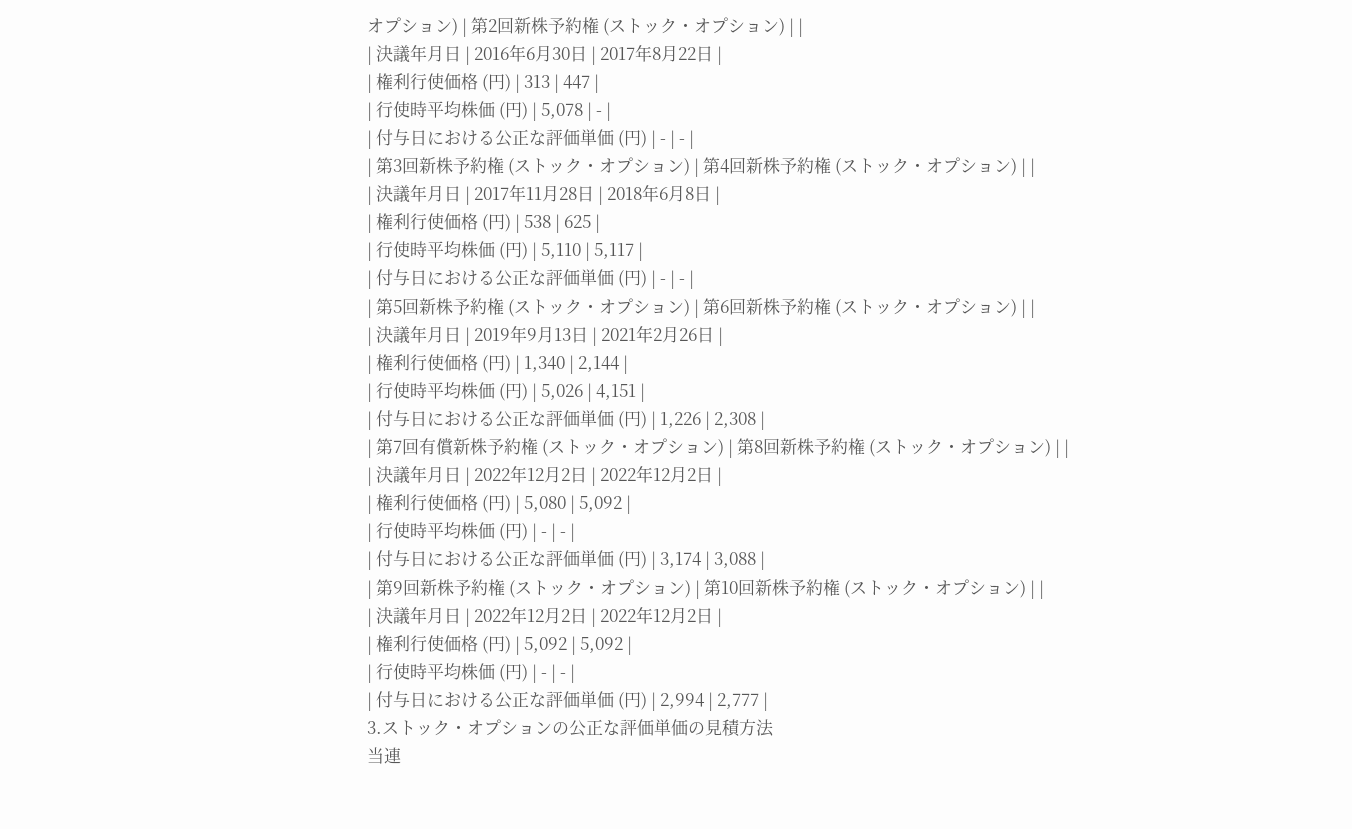オプション) | 第2回新株予約権 (ストック・オプション) | |
| 決議年月日 | 2016年6月30日 | 2017年8月22日 |
| 権利行使価格 (円) | 313 | 447 |
| 行使時平均株価 (円) | 5,078 | - |
| 付与日における公正な評価単価 (円) | - | - |
| 第3回新株予約権 (ストック・オプション) | 第4回新株予約権 (ストック・オプション) | |
| 決議年月日 | 2017年11月28日 | 2018年6月8日 |
| 権利行使価格 (円) | 538 | 625 |
| 行使時平均株価 (円) | 5,110 | 5,117 |
| 付与日における公正な評価単価 (円) | - | - |
| 第5回新株予約権 (ストック・オプション) | 第6回新株予約権 (ストック・オプション) | |
| 決議年月日 | 2019年9月13日 | 2021年2月26日 |
| 権利行使価格 (円) | 1,340 | 2,144 |
| 行使時平均株価 (円) | 5,026 | 4,151 |
| 付与日における公正な評価単価 (円) | 1,226 | 2,308 |
| 第7回有償新株予約権 (ストック・オプション) | 第8回新株予約権 (ストック・オプション) | |
| 決議年月日 | 2022年12月2日 | 2022年12月2日 |
| 権利行使価格 (円) | 5,080 | 5,092 |
| 行使時平均株価 (円) | - | - |
| 付与日における公正な評価単価 (円) | 3,174 | 3,088 |
| 第9回新株予約権 (ストック・オプション) | 第10回新株予約権 (ストック・オプション) | |
| 決議年月日 | 2022年12月2日 | 2022年12月2日 |
| 権利行使価格 (円) | 5,092 | 5,092 |
| 行使時平均株価 (円) | - | - |
| 付与日における公正な評価単価 (円) | 2,994 | 2,777 |
3.ストック・オプションの公正な評価単価の見積方法
当連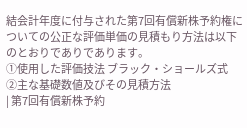結会計年度に付与された第7回有償新株予約権についての公正な評価単価の見積もり方法は以下のとおりでありであります。
①使用した評価技法 ブラック・ショールズ式
②主な基礎数値及びその見積方法
| 第7回有償新株予約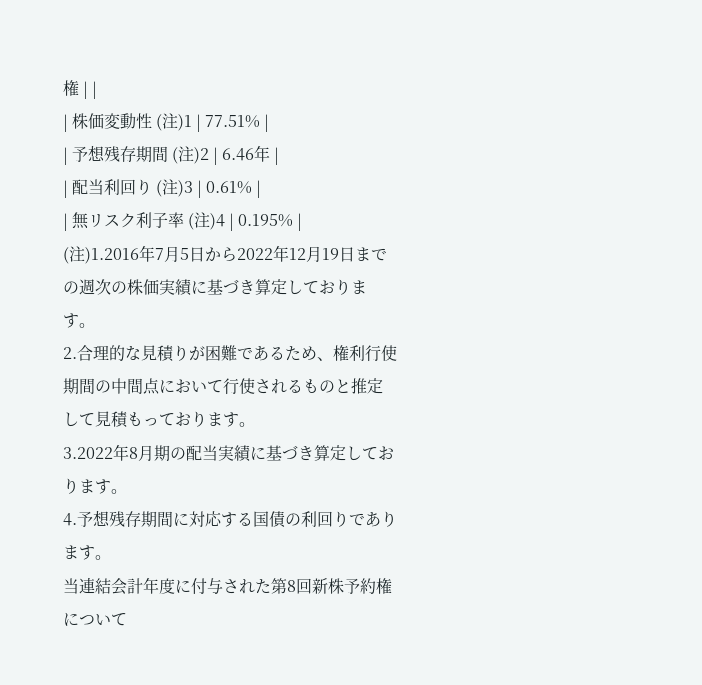権 | |
| 株価変動性 (注)1 | 77.51% |
| 予想残存期間 (注)2 | 6.46年 |
| 配当利回り (注)3 | 0.61% |
| 無リスク利子率 (注)4 | 0.195% |
(注)1.2016年7月5日から2022年12月19日までの週次の株価実績に基づき算定しております。
2.合理的な見積りが困難であるため、権利行使期間の中間点において行使されるものと推定して見積もっております。
3.2022年8月期の配当実績に基づき算定しております。
4.予想残存期間に対応する国債の利回りであります。
当連結会計年度に付与された第8回新株予約権について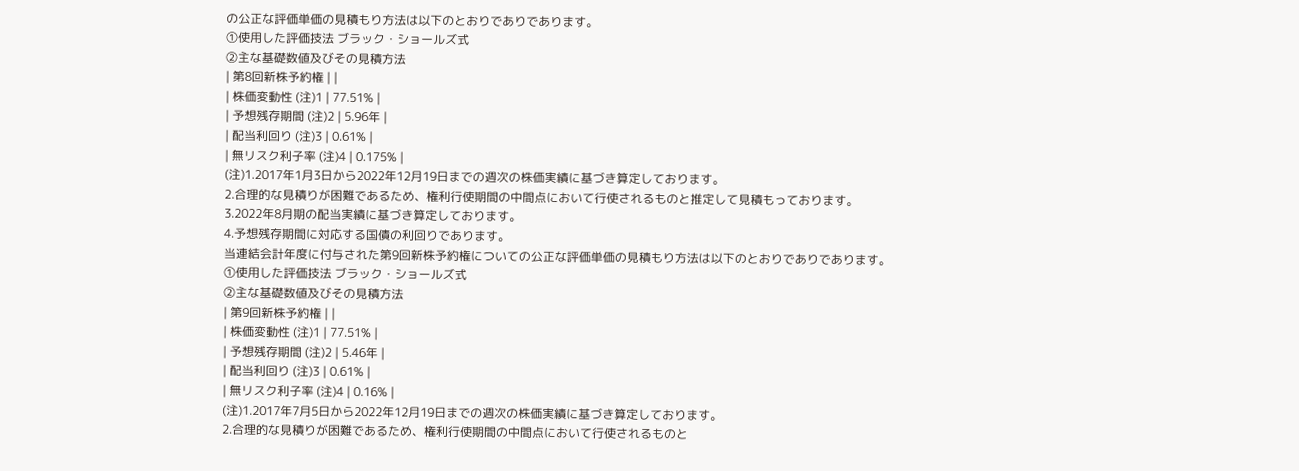の公正な評価単価の見積もり方法は以下のとおりでありであります。
①使用した評価技法 ブラック・ショールズ式
②主な基礎数値及びその見積方法
| 第8回新株予約権 | |
| 株価変動性 (注)1 | 77.51% |
| 予想残存期間 (注)2 | 5.96年 |
| 配当利回り (注)3 | 0.61% |
| 無リスク利子率 (注)4 | 0.175% |
(注)1.2017年1月3日から2022年12月19日までの週次の株価実績に基づき算定しております。
2.合理的な見積りが困難であるため、権利行使期間の中間点において行使されるものと推定して見積もっております。
3.2022年8月期の配当実績に基づき算定しております。
4.予想残存期間に対応する国債の利回りであります。
当連結会計年度に付与された第9回新株予約権についての公正な評価単価の見積もり方法は以下のとおりでありであります。
①使用した評価技法 ブラック・ショールズ式
②主な基礎数値及びその見積方法
| 第9回新株予約権 | |
| 株価変動性 (注)1 | 77.51% |
| 予想残存期間 (注)2 | 5.46年 |
| 配当利回り (注)3 | 0.61% |
| 無リスク利子率 (注)4 | 0.16% |
(注)1.2017年7月5日から2022年12月19日までの週次の株価実績に基づき算定しております。
2.合理的な見積りが困難であるため、権利行使期間の中間点において行使されるものと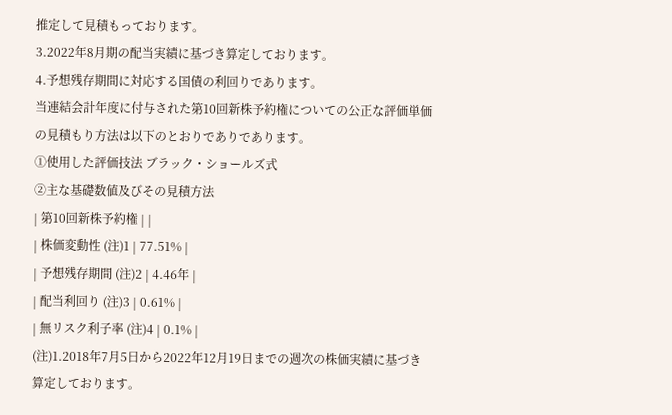推定して見積もっております。
3.2022年8月期の配当実績に基づき算定しております。
4.予想残存期間に対応する国債の利回りであります。
当連結会計年度に付与された第10回新株予約権についての公正な評価単価の見積もり方法は以下のとおりでありであります。
①使用した評価技法 ブラック・ショールズ式
②主な基礎数値及びその見積方法
| 第10回新株予約権 | |
| 株価変動性 (注)1 | 77.51% |
| 予想残存期間 (注)2 | 4.46年 |
| 配当利回り (注)3 | 0.61% |
| 無リスク利子率 (注)4 | 0.1% |
(注)1.2018年7月5日から2022年12月19日までの週次の株価実績に基づき算定しております。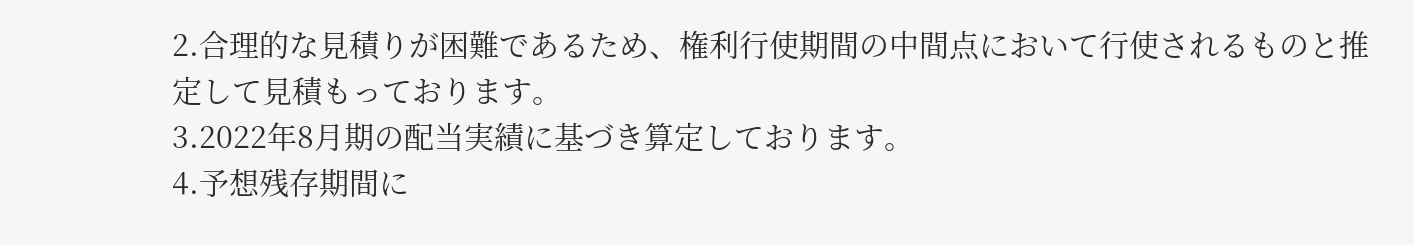2.合理的な見積りが困難であるため、権利行使期間の中間点において行使されるものと推定して見積もっております。
3.2022年8月期の配当実績に基づき算定しております。
4.予想残存期間に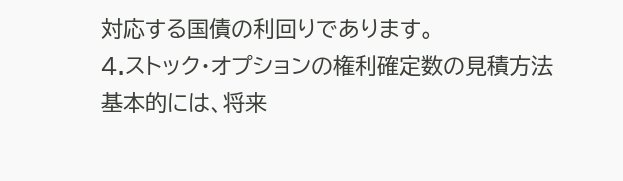対応する国債の利回りであります。
4.ストック・オプションの権利確定数の見積方法
基本的には、将来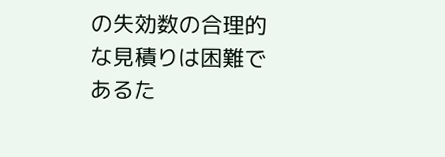の失効数の合理的な見積りは困難であるた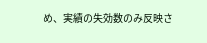め、実績の失効数のみ反映さ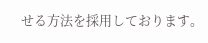せる方法を採用しております。